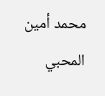محمد أمين المحبي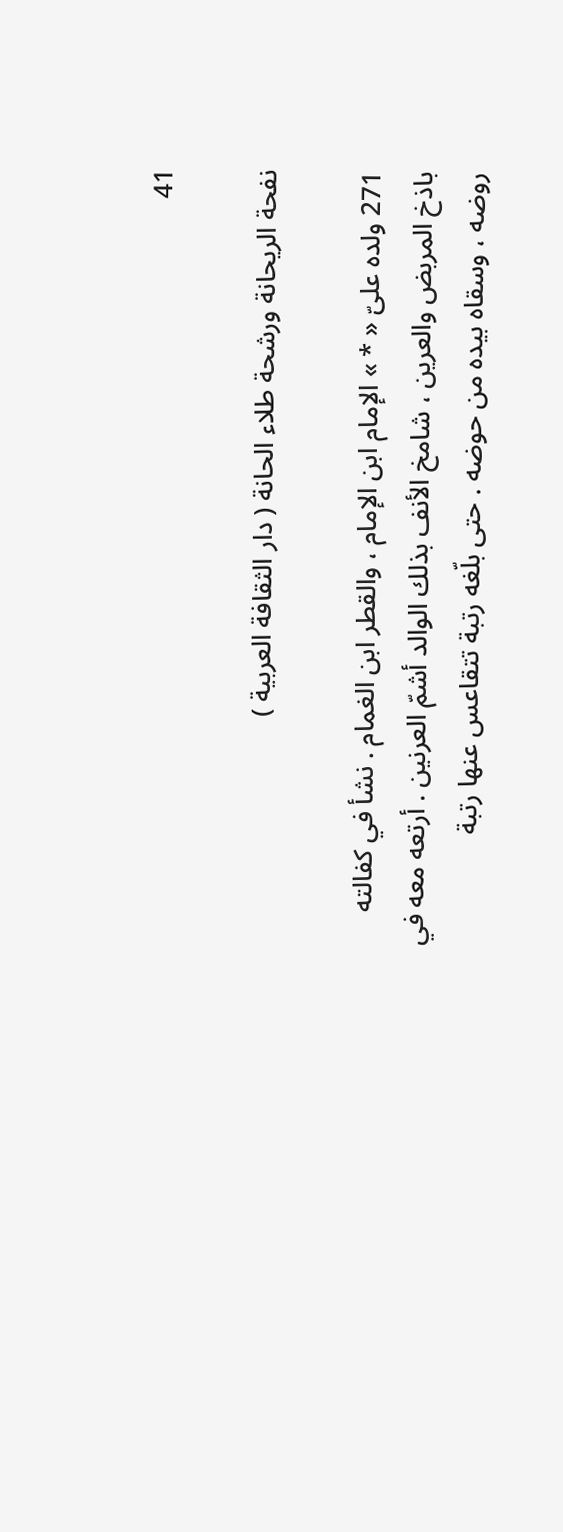41

نفحة الريحانة ورشحة طلاء الحانة ( دار الثقافة العربية )

271 ولده علىّ « * » الإمام ابن الإمام ، والقطر ابن الغمام . نشأ في كفالته باذخ المربض والعرين ، شامخ الأنف بذلك الوالد أشمّ العرنين . أرتعه معه في روضه ، وسقاه بيده من حوضه . حتى بلّغه رتبة تتقاعس عنها رتبة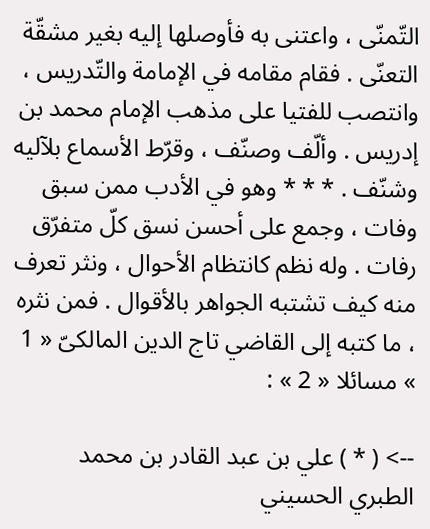التّمنّى ، واعتنى به فأوصلها إليه بغير مشقّة التعنّى . فقام مقامه في الإمامة والتّدريس ، وانتصب للفتيا على مذهب الإمام محمد بن إدريس . وألّف وصنّف ، وقرّط الأسماع بلآليه وشنّف . * * * وهو في الأدب ممن سبق وفات ، وجمع على أحسن نسق كلّ متفرّق رفات . وله نظم كانتظام الأحوال ، ونثر تعرف منه كيف تشتبه الجواهر بالأقوال . فمن نثره ، ما كتبه إلى القاضي تاج الدين المالكىّ « 1 » مسائلا « 2 » :

--> ( * ) علي بن عبد القادر بن محمد الطبري الحسيني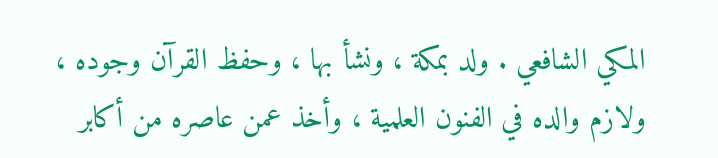المكي الشافعي . ولد بمكة ، ونشأ بها ، وحفظ القرآن وجوده ، ولازم والده في الفنون العلمية ، وأخذ عمن عاصره من أكابر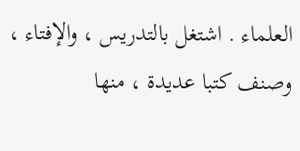العلماء . اشتغل بالتدريس ، والإفتاء ، وصنف كتبا عديدة ، منها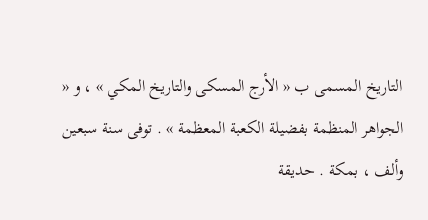التاريخ المسمى ب « الأرج المسكى والتاريخ المكي » ، و « الجواهر المنظمة بفضيلة الكعبة المعظمة » . توفى سنة سبعين وألف ، بمكة . حديقة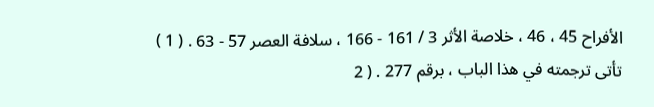الأفراح 45 ، 46 ، خلاصة الأثر 3 / 161 - 166 ، سلافة العصر 57 - 63 . ( 1 ) تأتى ترجمته في هذا الباب ، برقم 277 . ( 2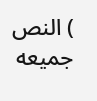) النص جميعه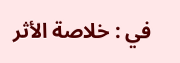في : خلاصة الأثر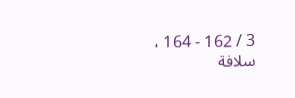3 / 162 - 164 ، سلافة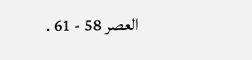العصر 58 - 61 .